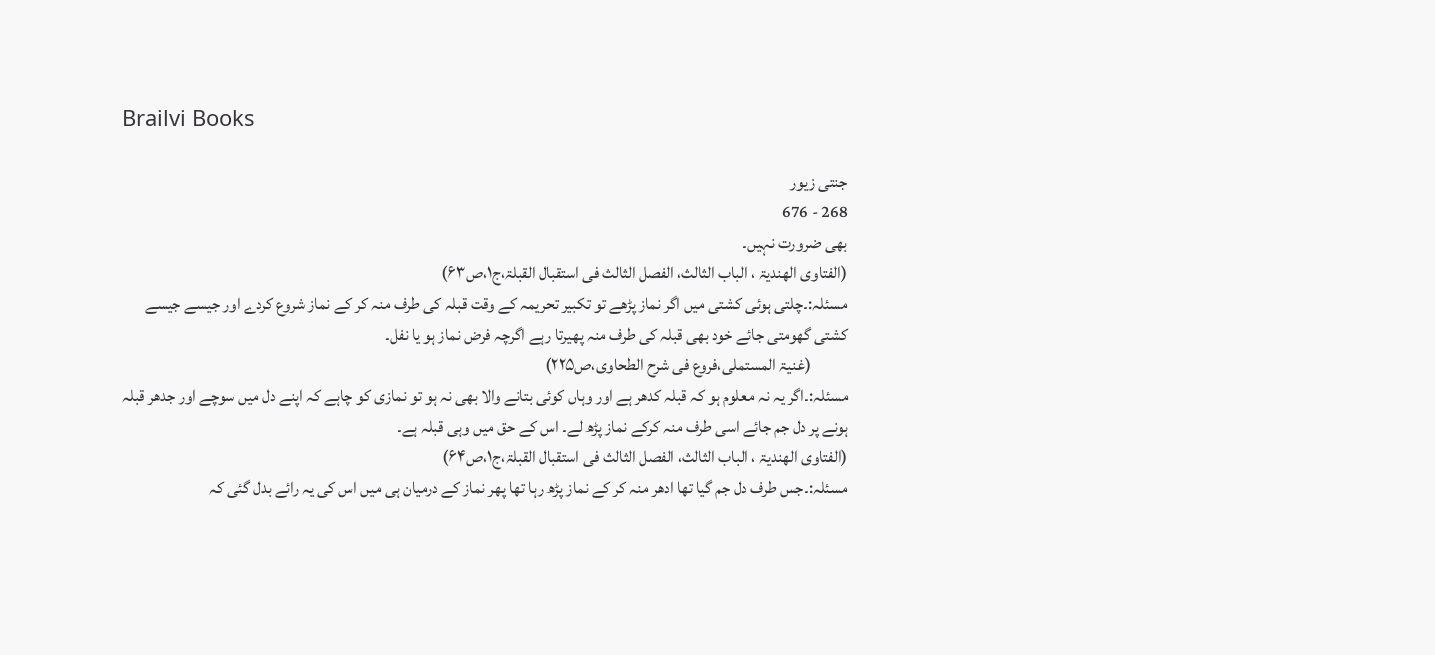Brailvi Books

جنتی زیور
268 - 676
بھی ضرورت نہیں۔
(الفتاوی الھندیۃ ، الباب الثالث، الفصل الثالث فی استقبال القبلۃ،ج۱،ص۶۳)
مسئلہ:۔چلتی ہوئی کشتی میں اگر نماز پڑھے تو تکبیر تحریمہ کے وقت قبلہ کی طرف منہ کر کے نماز شروع کردے اور جیسے جیسے کشتی گھومتی جائے خود بھی قبلہ کی طرف منہ پھیرتا رہے اگرچہ فرض نماز ہو یا نفل۔
           (غنیۃ المستملی،فروع فی شرح الطحاوی،ص۲۲۵)
مسئلہ:۔اگر یہ نہ معلوم ہو کہ قبلہ کدھر ہے اور وہاں کوئی بتانے والا بھی نہ ہو تو نمازی کو چاہے کہ اپنے دل میں سوچے اور جدھر قبلہ ہونے پر دل جم جائے اسی طرف منہ کرکے نماز پڑھ لے۔ اس کے حق میں وہی قبلہ ہے۔
(الفتاوی الھندیۃ ، الباب الثالث، الفصل الثالث فی استقبال القبلۃ،ج۱،ص۶۴)
مسئلہ:۔جس طرف دل جم گیا تھا ادھر منہ کر کے نماز پڑھ رہا تھا پھر نماز کے درمیان ہی میں اس کی یہ رائے بدل گئی کہ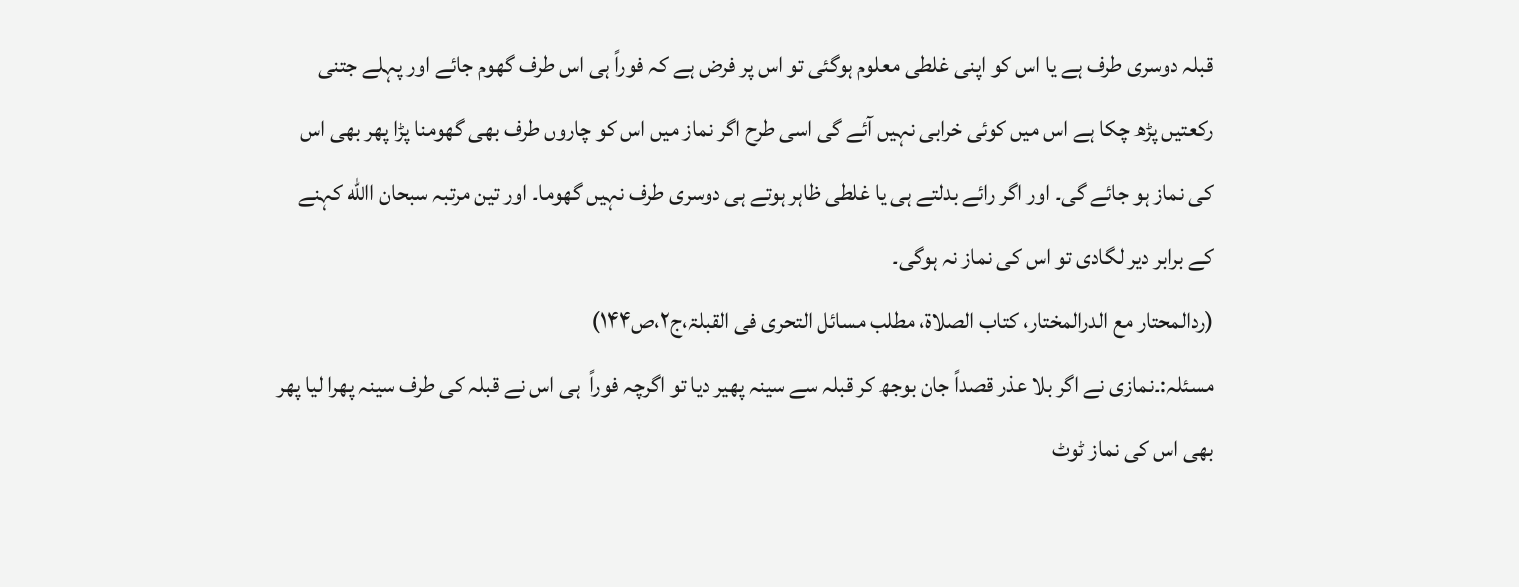قبلہ دوسری طرف ہے یا اس کو اپنی غلطی معلوم ہوگئی تو اس پر فرض ہے کہ فوراً ہی اس طرف گھوم جائے اور پہلے جتنی رکعتیں پڑھ چکا ہے اس میں کوئی خرابی نہیں آئے گی اسی طرح اگر نماز میں اس کو چاروں طرف بھی گھومنا پڑا پھر بھی اس کی نماز ہو جائے گی۔ اور اگر رائے بدلتے ہی یا غلطی ظاہر ہوتے ہی دوسری طرف نہیں گھوما۔ اور تین مرتبہ سبحان االله کہنے کے برابر دیر لگادی تو اس کی نماز نہ ہوگی۔
(ردالمحتار مع الدرالمختار، کتاب الصلاۃ، مطلب مسائل التحری فی القبلۃ،ج۲،ص۱۴۴)
مسئلہ:۔نمازی نے اگر بلا عذر قصداً جان بوجھ کر قبلہ سے سینہ پھیر دیا تو اگرچہ فوراً  ہی اس نے قبلہ کی طرف سینہ پھرا لیا پھر بھی اس کی نماز ٹوٹ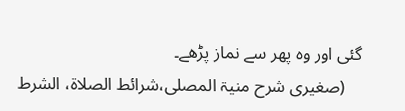گئی اور وہ پھر سے نماز پڑھے۔
    (صغیری شرح منیۃ المصلی،شرائط الصلاۃ، الشرط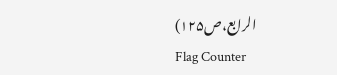الرابع،ص۱۲۵)
Flag Counter